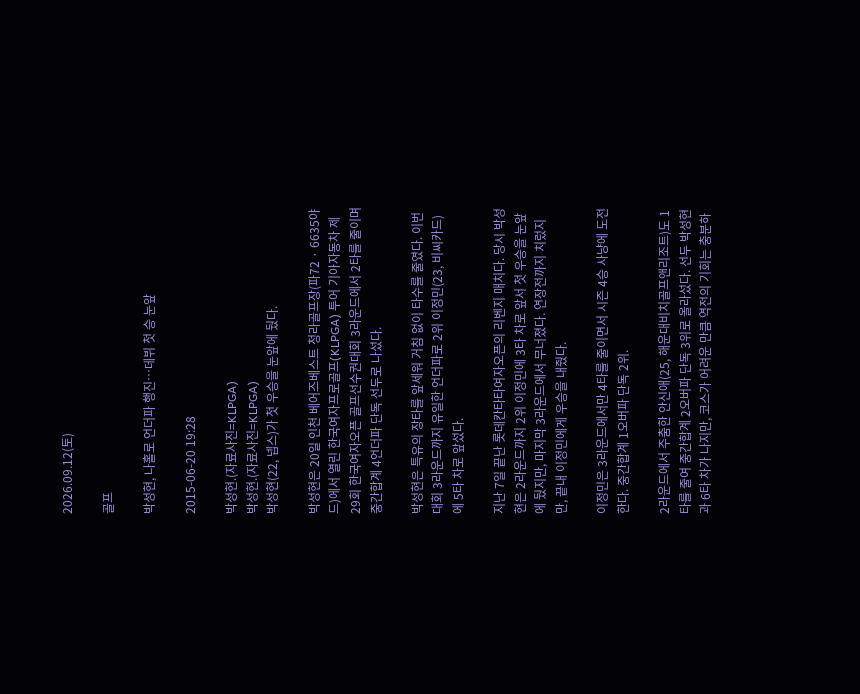2026.09.12(토)

골프

박성현, 나홀로 언더파 행진…데뷔 첫 승 눈앞

2015-06-20 19:28

박성현.(자료사진=KLPGA)
박성현.(자료사진=KLPGA)
박성현(22, 넵스)가 첫 우승을 눈앞에 뒀다.

박성현은 20일 인천 베어즈베스트 청라골프장(파72 · 6635야드)에서 열린 한국여자프로골프(KLPGA) 투어 기아자동차 제29회 한국여자오픈 골프선수권대회 3라운드에서 2타를 줄이며 중간합계 4언더파 단독 선두로 나섰다.

박성현은 특유의 장타를 앞세워 거침 없이 타수를 줄였다. 이번 대회 3라운드까지 유일한 언더파로 2위 이정민(23, 비씨카드)에 5타 차로 앞섰다.

지난 7일 끝난 롯데칸타타여자오픈의 리벤지 매치다. 당시 박성현은 2라운드까지 2위 이정민에 3타 차로 앞서 첫 우승을 눈앞에 뒀지만, 마지막 3라운드에서 무너졌다. 연장전까지 치렀지만, 끝내 이정민에게 우승을 내줬다.

이정민은 3라운드에서만 4타를 줄이면서 시즌 4승 사냥에 도전한다. 중간합계 1오버파 단독 2위.

2라운드에서 주춤한 안신애(25, 해운대비치골프앤리조트)도 1타를 줄여 중간합계 2오버파 단독 3위로 올라섰다. 선두 박성현과 6타 차가 나지만, 코스가 어려운 만큼 역전의 기회는 충분하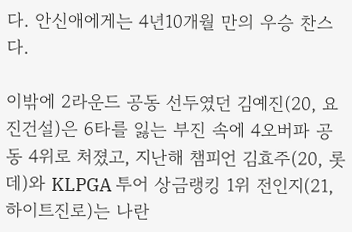다. 안신애에게는 4년10개월 만의 우승 찬스다.

이밖에 2라운드 공동 선두였던 김예진(20, 요진건설)은 6타를 잃는 부진 속에 4오버파 공동 4위로 처졌고, 지난해 챔피언 김효주(20, 롯데)와 KLPGA 투어 상금랭킹 1위 전인지(21, 하이트진로)는 나란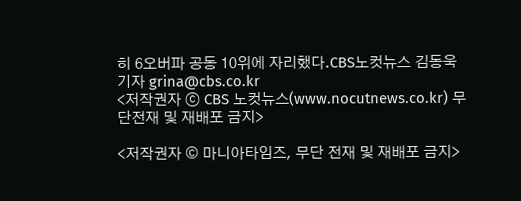히 6오버파 공동 10위에 자리했다.CBS노컷뉴스 김동욱 기자 grina@cbs.co.kr
<저작권자 ⓒ CBS 노컷뉴스(www.nocutnews.co.kr) 무단전재 및 재배포 금지>

<저작권자 © 마니아타임즈, 무단 전재 및 재배포 금지>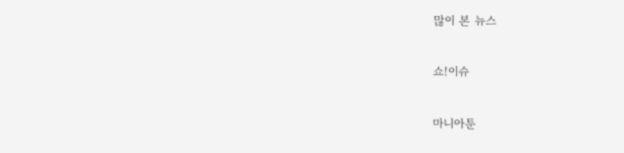많이 본 뉴스

쇼!이슈

마니아툰